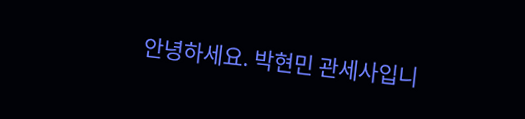안녕하세요. 박현민 관세사입니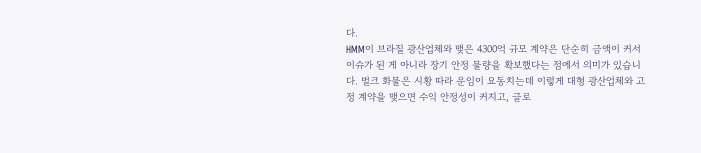다.
HMM이 브라질 광산업체와 맺은 4300억 규모 계약은 단순히 금액이 커서 이슈가 된 게 아니라 장기 안정 물량을 확보했다는 점에서 의미가 있습니다. 벌크 화물은 시황 따라 운임이 요동치는데 이렇게 대형 광산업체와 고정 계약을 맺으면 수익 안정성이 커지고, 글로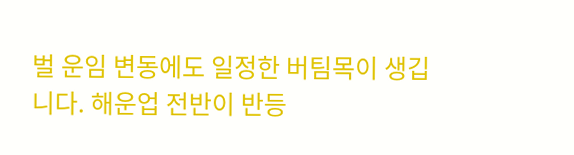벌 운임 변동에도 일정한 버팀목이 생깁니다. 해운업 전반이 반등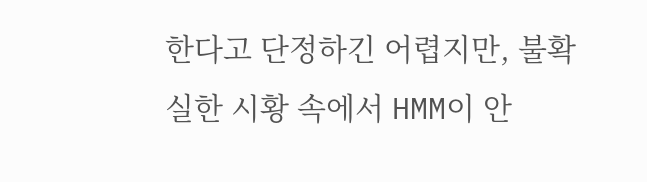한다고 단정하긴 어렵지만, 불확실한 시황 속에서 HMM이 안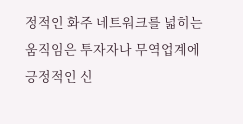정적인 화주 네트워크를 넓히는 움직임은 투자자나 무역업계에 긍정적인 신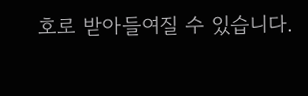호로 받아들여질 수 있습니다.